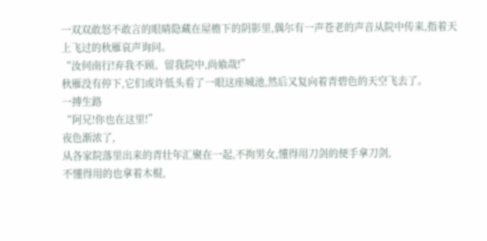一双双敢怒不敢言的眼睛隐藏在屋檐下的阴影里,偶尔有一声苍老的声音从院中传来,指着天上飞过的秋雁哀声询问。
“汝何南行!弃我不顾。留我院中,尚飨哉!”
秋雁没有停下,它们或许低头看了一眼这座城池,然后又复向着青碧色的天空飞去了。
一搏生路
“阿兄!你也在这里!”
夜色渐浓了,
从各家院落里出来的青壮年汇聚在一起,不拘男女,懂得用刀剑的便手拿刀剑,
不懂得用的也拿着木棍,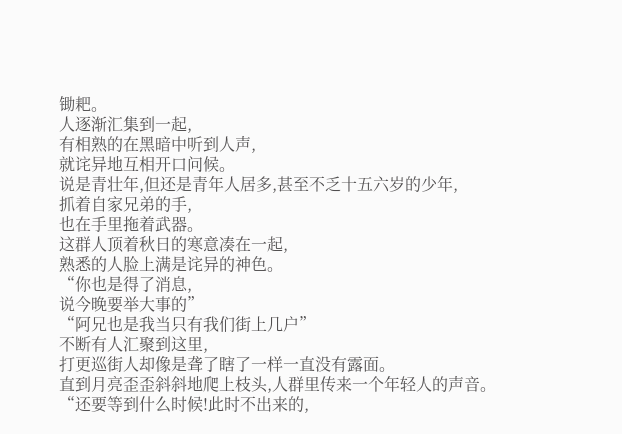锄耙。
人逐渐汇集到一起,
有相熟的在黑暗中听到人声,
就诧异地互相开口问候。
说是青壮年,但还是青年人居多,甚至不乏十五六岁的少年,
抓着自家兄弟的手,
也在手里拖着武器。
这群人顶着秋日的寒意凑在一起,
熟悉的人脸上满是诧异的神色。
“你也是得了消息,
说今晚要举大事的”
“阿兄也是我当只有我们街上几户”
不断有人汇聚到这里,
打更巡街人却像是聋了瞎了一样一直没有露面。
直到月亮歪歪斜斜地爬上枝头,人群里传来一个年轻人的声音。
“还要等到什么时候!此时不出来的,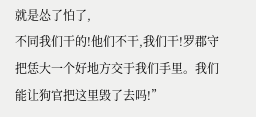就是怂了怕了,
不同我们干的!他们不干,我们干!罗郡守把恁大一个好地方交于我们手里。我们能让狗官把这里毁了去吗!”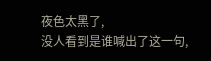夜色太黑了,
没人看到是谁喊出了这一句,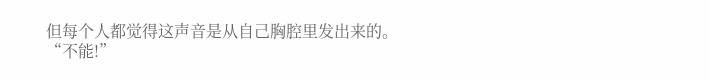但每个人都觉得这声音是从自己胸腔里发出来的。
“不能!”